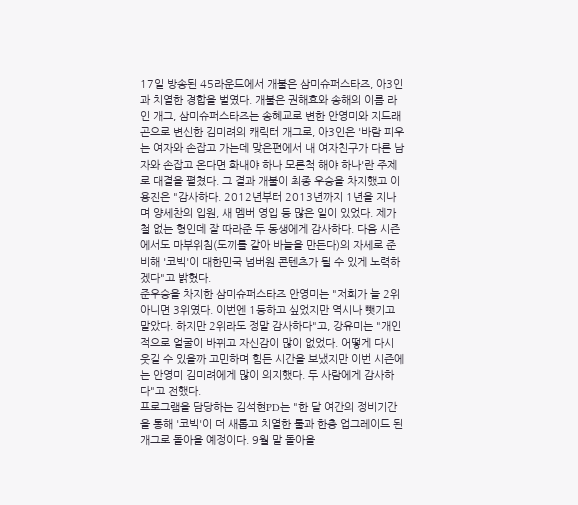17일 방송된 45라운드에서 개불은 삼미슈퍼스타즈, 아3인과 치열한 경합을 벌였다. 개불은 권해효와 송해의 이름 라인 개그, 삼미슈퍼스타즈는 송혜교로 변한 안영미와 지드래곤으로 변신한 김미려의 캐릭터 개그로, 아3인은 '바람 피우는 여자와 손잡고 가는데 맞은편에서 내 여자친구가 다른 남자와 손잡고 온다면 화내야 하나 모른척 해야 하나'란 주제로 대결을 펼쳤다. 그 결과 개불이 최종 우승을 차지했고 이용진은 "감사하다. 2012년부터 2013년까지 1년을 지나며 양세찬의 입원, 새 멤버 영입 등 많은 일이 있었다. 제가 철 없는 형인데 잘 따라준 두 동생에게 감사하다. 다음 시즌에서도 마부위침(도끼를 갈아 바늘을 만든다)의 자세로 준비해 '코빅'이 대한민국 넘버원 콘텐츠가 될 수 있게 노력하겠다"고 밝혔다.
준우승을 차지한 삼미슈퍼스타즈 안영미는 "저희가 늘 2위 아니면 3위였다. 이번엔 1등하고 싶었지만 역시나 뺏기고 말았다. 하지만 2위라도 정말 감사하다"고, 강유미는 "개인적으로 얼굴이 바뀌고 자신감이 많이 없었다. 어떻게 다시 웃길 수 있을까 고민하며 힘든 시간을 보냈지만 이번 시즌에는 안영미 김미려에게 많이 의지했다. 두 사람에게 감사하다"고 전했다.
프로그램을 담당하는 김석현PD는 "한 달 여간의 정비기간을 통해 '코빅'이 더 새롭고 치열한 룰과 한층 업그레이드 된 개그로 돌아올 예정이다. 9월 말 돌아올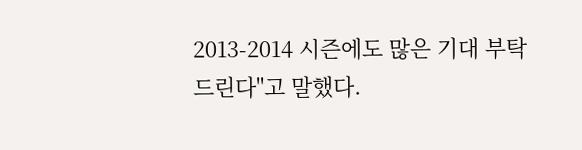2013-2014 시즌에도 많은 기대 부탁 드린다"고 말했다.